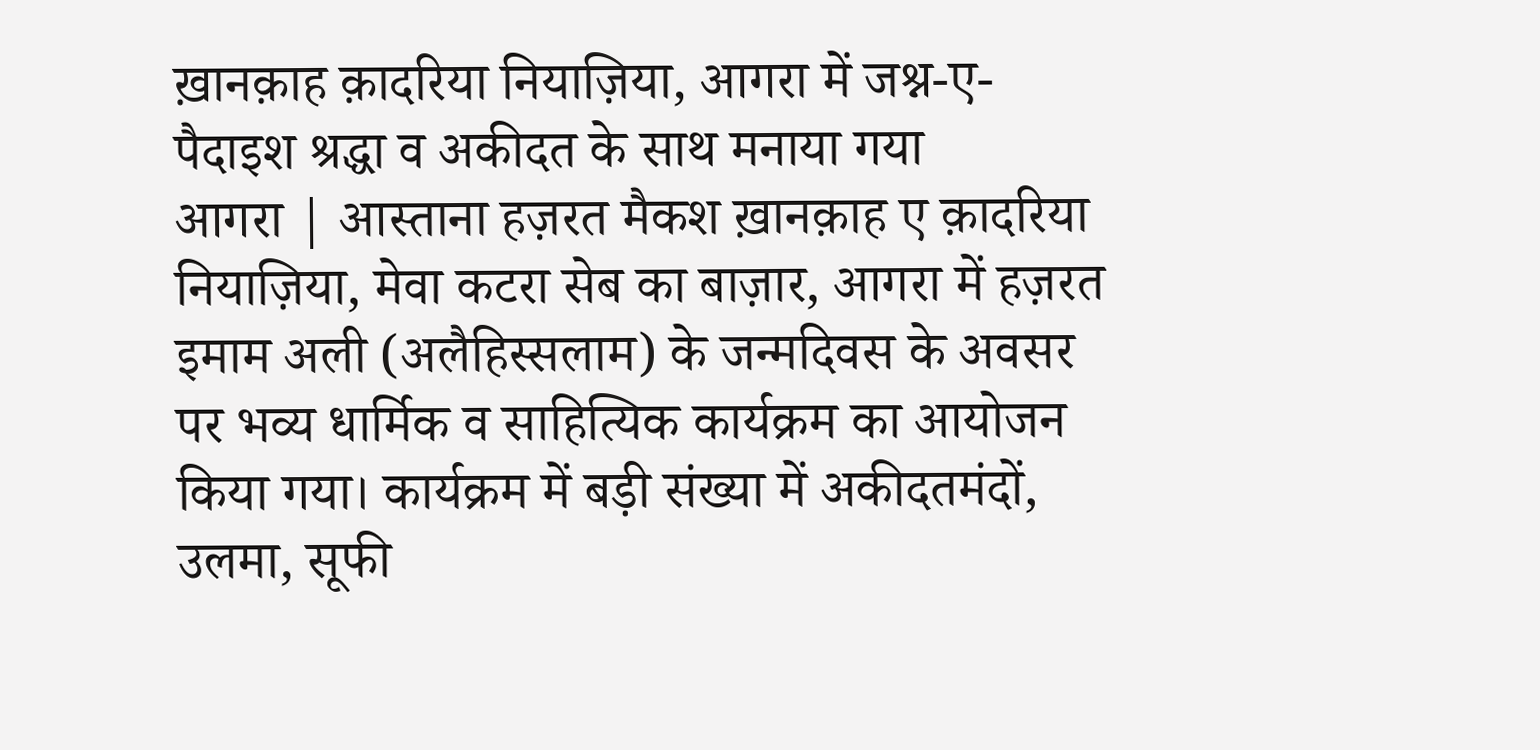ख़ानक़ाह क़ादरिया नियाज़िया, आगरा में जश्न-ए-पैदाइश श्रद्धा व अकीदत के साथ मनाया गया
आगरा | आस्ताना हज़रत मैकश ख़ानक़ाह ए क़ादरिया नियाज़िया, मेवा कटरा सेब का बाज़ार, आगरा में हज़रत इमाम अली (अलैहिस्सलाम) के जन्मदिवस के अवसर पर भव्य धार्मिक व साहित्यिक कार्यक्रम का आयोजन किया गया। कार्यक्रम में बड़ी संख्या में अकीदतमंदों, उलमा, सूफी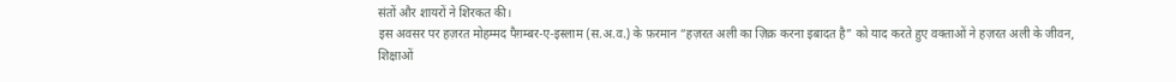संतों और शायरों ने शिरकत की।
इस अवसर पर हज़रत मोहम्मद पैग़म्बर-ए-इस्लाम (स.अ.व.) के फ़रमान “हज़रत अली का ज़िक्र करना इबादत है” को याद करते हुए वक्ताओं ने हज़रत अली के जीवन, शिक्षाओं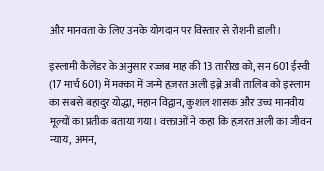और मानवता के लिए उनके योगदान पर विस्तार से रोशनी डाली।

इस्लामी कैलेंडर के अनुसार रज्जब माह की 13 तारीख़ को, सन 601 ईस्वी (17 मार्च 601) में मक्का में जन्मे हज़रत अली इब्ने अबी तालिब को इस्लाम का सबसे बहादुर योद्धा, महान विद्वान, कुशल शासक और उच्च मानवीय मूल्यों का प्रतीक बताया गया। वक्ताओं ने कहा कि हज़रत अली का जीवन न्याय, अमन,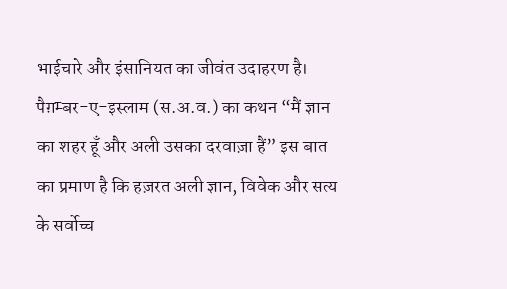भाईचारे और इंसानियत का जीवंत उदाहरण है।
पैग़म्बर-ए-इस्लाम (स.अ.व.) का कथन “मैं ज्ञान का शहर हूँ और अली उसका दरवाज़ा हैं” इस बात का प्रमाण है कि हज़रत अली ज्ञान, विवेक और सत्य के सर्वोच्च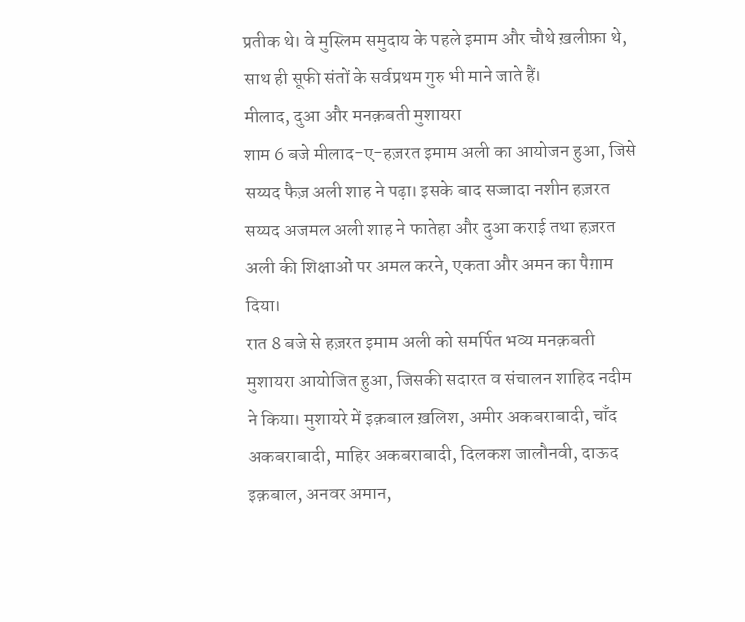प्रतीक थे। वे मुस्लिम समुदाय के पहले इमाम और चौथे ख़लीफ़ा थे, साथ ही सूफी संतों के सर्वप्रथम गुरु भी माने जाते हैं।
मीलाद, दुआ और मनक़बती मुशायरा
शाम 6 बजे मीलाद-ए-हज़रत इमाम अली का आयोजन हुआ, जिसे सय्यद फैज़ अली शाह ने पढ़ा। इसके बाद सज्जादा नशीन हज़रत सय्यद अजमल अली शाह ने फातेहा और दुआ कराई तथा हज़रत अली की शिक्षाओं पर अमल करने, एकता और अमन का पैग़ाम दिया।
रात 8 बजे से हज़रत इमाम अली को समर्पित भव्य मनक़बती मुशायरा आयोजित हुआ, जिसकी सदारत व संचालन शाहिद नदीम ने किया। मुशायरे में इक़बाल ख़लिश, अमीर अकबराबादी, चाँद अकबराबादी, माहिर अकबराबादी, दिलकश जालौनवी, दाऊद इक़बाल, अनवर अमान,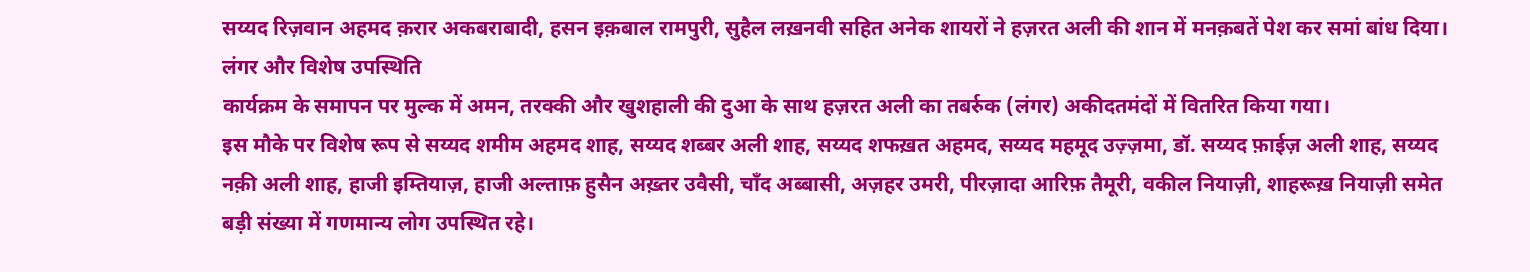सय्यद रिज़वान अहमद क़रार अकबराबादी, हसन इक़बाल रामपुरी, सुहैल लख़नवी सहित अनेक शायरों ने हज़रत अली की शान में मनक़बतें पेश कर समां बांध दिया।
लंगर और विशेष उपस्थिति
कार्यक्रम के समापन पर मुल्क में अमन, तरक्की और खुशहाली की दुआ के साथ हज़रत अली का तबर्रुक (लंगर) अकीदतमंदों में वितरित किया गया।
इस मौके पर विशेष रूप से सय्यद शमीम अहमद शाह, सय्यद शब्बर अली शाह, सय्यद शफख़त अहमद, सय्यद महमूद उज़्ज़मा, डॉ. सय्यद फ़ाईज़ अली शाह, सय्यद नक़ी अली शाह, हाजी इम्तियाज़, हाजी अल्ताफ़ हुसैन अख़्तर उवैसी, चाँद अब्बासी, अज़हर उमरी, पीरज़ादा आरिफ़ तैमूरी, वकील नियाज़ी, शाहरूख़ नियाज़ी समेत बड़ी संख्या में गणमान्य लोग उपस्थित रहे।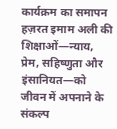कार्यक्रम का समापन हज़रत इमाम अली की शिक्षाओं—न्याय, प्रेम, सहिष्णुता और इंसानियत—को जीवन में अपनाने के संकल्प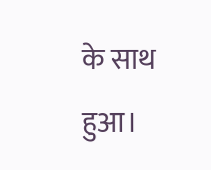के साथ हुआ।